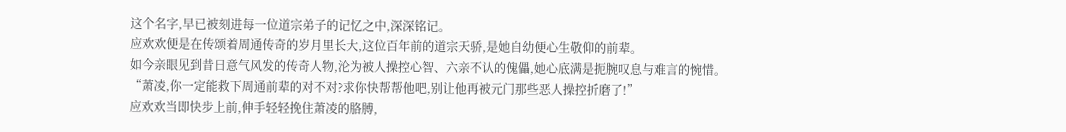这个名字,早已被刻进每一位道宗弟子的记忆之中,深深铭记。
应欢欢便是在传颂着周通传奇的岁月里长大,这位百年前的道宗天骄,是她自幼便心生敬仰的前辈。
如今亲眼见到昔日意气风发的传奇人物,沦为被人操控心智、六亲不认的傀儡,她心底满是扼腕叹息与难言的惋惜。
“萧凌,你一定能救下周通前辈的对不对?求你快帮帮他吧,别让他再被元门那些恶人操控折磨了!”
应欢欢当即快步上前,伸手轻轻挽住萧凌的胳膊,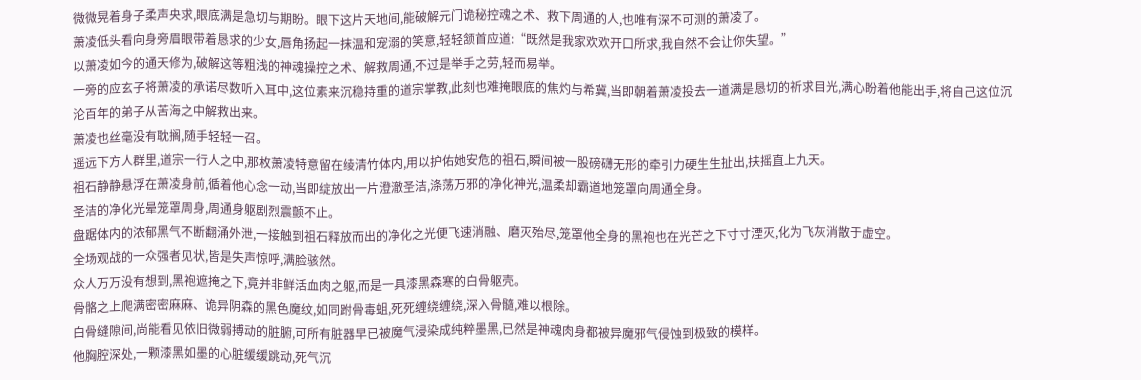微微晃着身子柔声央求,眼底满是急切与期盼。眼下这片天地间,能破解元门诡秘控魂之术、救下周通的人,也唯有深不可测的萧凌了。
萧凌低头看向身旁眉眼带着恳求的少女,唇角扬起一抹温和宠溺的笑意,轻轻颔首应道:“既然是我家欢欢开口所求,我自然不会让你失望。”
以萧凌如今的通天修为,破解这等粗浅的神魂操控之术、解救周通,不过是举手之劳,轻而易举。
一旁的应玄子将萧凌的承诺尽数听入耳中,这位素来沉稳持重的道宗掌教,此刻也难掩眼底的焦灼与希冀,当即朝着萧凌投去一道满是恳切的祈求目光,满心盼着他能出手,将自己这位沉沦百年的弟子从苦海之中解救出来。
萧凌也丝毫没有耽搁,随手轻轻一召。
遥远下方人群里,道宗一行人之中,那枚萧凌特意留在绫清竹体内,用以护佑她安危的祖石,瞬间被一股磅礴无形的牵引力硬生生扯出,扶摇直上九天。
祖石静静悬浮在萧凌身前,循着他心念一动,当即绽放出一片澄澈圣洁,涤荡万邪的净化神光,温柔却霸道地笼罩向周通全身。
圣洁的净化光晕笼罩周身,周通身躯剧烈震颤不止。
盘踞体内的浓郁黑气不断翻涌外泄,一接触到祖石释放而出的净化之光便飞速消融、磨灭殆尽,笼罩他全身的黑袍也在光芒之下寸寸湮灭,化为飞灰消散于虚空。
全场观战的一众强者见状,皆是失声惊呼,满脸骇然。
众人万万没有想到,黑袍遮掩之下,竟并非鲜活血肉之躯,而是一具漆黑森寒的白骨躯壳。
骨骼之上爬满密密麻麻、诡异阴森的黑色魔纹,如同跗骨毒蛆,死死缠绕缠绕,深入骨髓,难以根除。
白骨缝隙间,尚能看见依旧微弱搏动的脏腑,可所有脏器早已被魔气浸染成纯粹墨黑,已然是神魂肉身都被异魔邪气侵蚀到极致的模样。
他胸腔深处,一颗漆黑如墨的心脏缓缓跳动,死气沉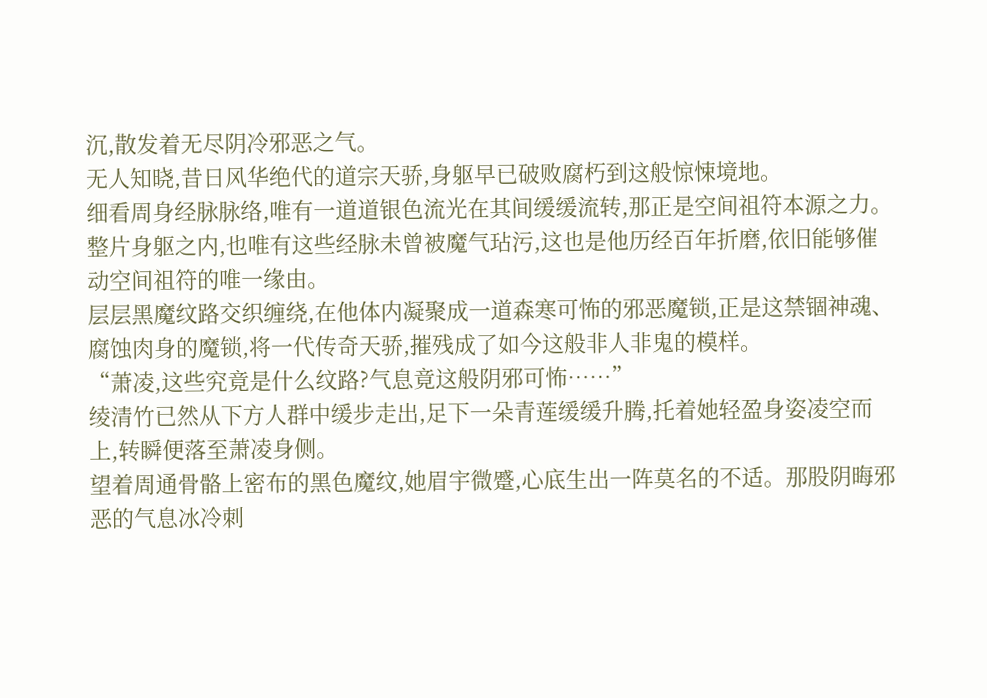沉,散发着无尽阴冷邪恶之气。
无人知晓,昔日风华绝代的道宗天骄,身躯早已破败腐朽到这般惊悚境地。
细看周身经脉脉络,唯有一道道银色流光在其间缓缓流转,那正是空间祖符本源之力。
整片身躯之内,也唯有这些经脉未曾被魔气玷污,这也是他历经百年折磨,依旧能够催动空间祖符的唯一缘由。
层层黑魔纹路交织缠绕,在他体内凝聚成一道森寒可怖的邪恶魔锁,正是这禁锢神魂、腐蚀肉身的魔锁,将一代传奇天骄,摧残成了如今这般非人非鬼的模样。
“萧凌,这些究竟是什么纹路?气息竟这般阴邪可怖……”
绫清竹已然从下方人群中缓步走出,足下一朵青莲缓缓升腾,托着她轻盈身姿凌空而上,转瞬便落至萧凌身侧。
望着周通骨骼上密布的黑色魔纹,她眉宇微蹙,心底生出一阵莫名的不适。那股阴晦邪恶的气息冰冷刺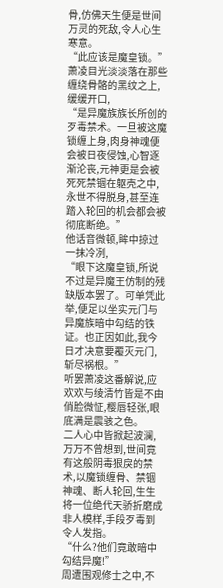骨,仿佛天生便是世间万灵的死敌,令人心生寒意。
“此应该是魔皇锁。”萧凌目光淡淡落在那些缠绕骨骼的黑纹之上,缓缓开口,
“是异魔族族长所创的歹毒禁术。一旦被这魔锁缠上身,肉身神魂便会被日夜侵蚀,心智逐渐沦丧,元神更是会被死死禁锢在躯壳之中,永世不得脱身,甚至连踏入轮回的机会都会被彻底断绝。”
他话音微顿,眸中掠过一抹冷冽,
“眼下这魔皇锁,所说不过是异魔王仿制的残缺版本罢了。可单凭此举,便足以坐实元门与异魔族暗中勾结的铁证。也正因如此,我今日才决意要覆灭元门,斩尽祸根。”
听罢萧凌这番解说,应欢欢与绫清竹皆是不由俏脸微怔,樱唇轻张,眼底满是震骇之色。
二人心中皆掀起波澜,万万不曾想到,世间竟有这般阴毒狠戾的禁术,以魔锁缠骨、禁锢神魂、断人轮回,生生将一位绝代天骄折磨成非人模样,手段歹毒到令人发指。
“什么?他们竟敢暗中勾结异魔!”
周遭围观修士之中,不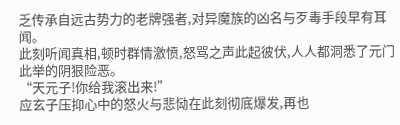乏传承自远古势力的老牌强者,对异魔族的凶名与歹毒手段早有耳闻。
此刻听闻真相,顿时群情激愤,怒骂之声此起彼伏,人人都洞悉了元门此举的阴狠险恶。
“天元子!你给我滚出来!”
应玄子压抑心中的怒火与悲恸在此刻彻底爆发,再也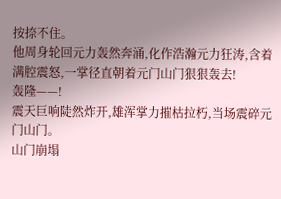按捺不住。
他周身轮回元力轰然奔涌,化作浩瀚元力狂涛,含着满腔震怒,一掌径直朝着元门山门狠狠轰去!
轰隆——!
震天巨响陡然炸开,雄浑掌力摧枯拉朽,当场震碎元门山门。
山门崩塌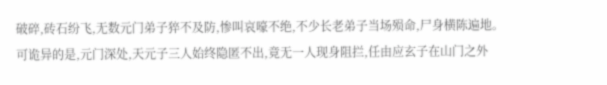破碎,砖石纷飞,无数元门弟子猝不及防,惨叫哀嚎不绝,不少长老弟子当场殒命,尸身横陈遍地。
可诡异的是,元门深处,天元子三人始终隐匿不出,竟无一人现身阻拦,任由应玄子在山门之外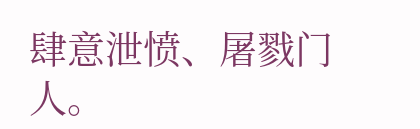肆意泄愤、屠戮门人。